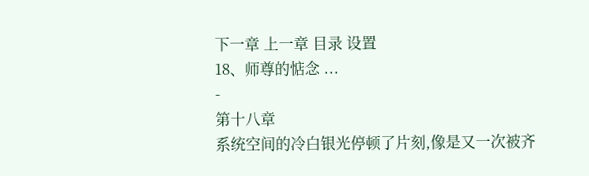下一章 上一章 目录 设置
18、师尊的惦念 ...
-
第十八章
系统空间的冷白银光停顿了片刻,像是又一次被齐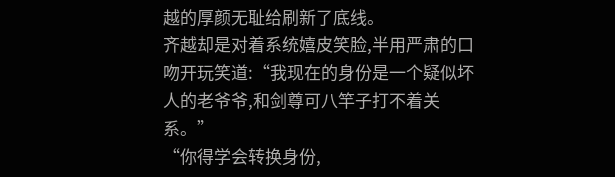越的厚颜无耻给刷新了底线。
齐越却是对着系统嬉皮笑脸,半用严肃的口吻开玩笑道:“我现在的身份是一个疑似坏人的老爷爷,和剑尊可八竿子打不着关系。”
“你得学会转换身份,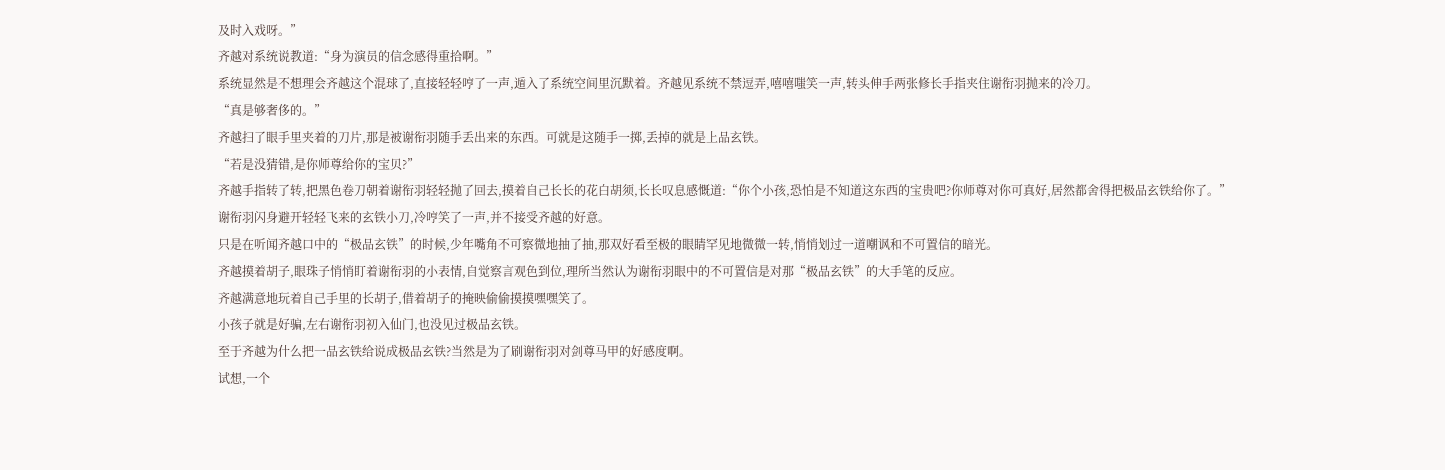及时入戏呀。”
齐越对系统说教道:“身为演员的信念感得重拾啊。”
系统显然是不想理会齐越这个混球了,直接轻轻哼了一声,遁入了系统空间里沉默着。齐越见系统不禁逗弄,嘻嘻嗤笑一声,转头伸手两张修长手指夹住谢衔羽抛来的冷刀。
“真是够奢侈的。”
齐越扫了眼手里夹着的刀片,那是被谢衔羽随手丢出来的东西。可就是这随手一掷,丢掉的就是上品玄铁。
“若是没猜错,是你师尊给你的宝贝?”
齐越手指转了转,把黑色卷刀朝着谢衔羽轻轻抛了回去,摸着自己长长的花白胡须,长长叹息感慨道:“你个小孩,恐怕是不知道这东西的宝贵吧?你师尊对你可真好,居然都舍得把极品玄铁给你了。”
谢衔羽闪身避开轻轻飞来的玄铁小刀,冷哼笑了一声,并不接受齐越的好意。
只是在听闻齐越口中的“极品玄铁”的时候,少年嘴角不可察微地抽了抽,那双好看至极的眼睛罕见地微微一转,悄悄划过一道嘲讽和不可置信的暗光。
齐越摸着胡子,眼珠子悄悄盯着谢衔羽的小表情,自觉察言观色到位,理所当然认为谢衔羽眼中的不可置信是对那“极品玄铁”的大手笔的反应。
齐越满意地玩着自己手里的长胡子,借着胡子的掩映偷偷摸摸嘿嘿笑了。
小孩子就是好骗,左右谢衔羽初入仙门,也没见过极品玄铁。
至于齐越为什么把一品玄铁给说成极品玄铁?当然是为了刷谢衔羽对剑尊马甲的好感度啊。
试想,一个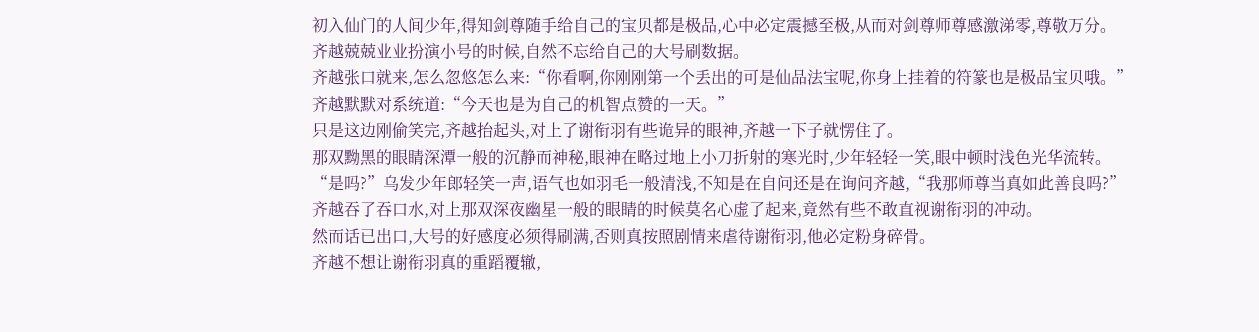初入仙门的人间少年,得知剑尊随手给自己的宝贝都是极品,心中必定震撼至极,从而对剑尊师尊感激涕零,尊敬万分。
齐越兢兢业业扮演小号的时候,自然不忘给自己的大号刷数据。
齐越张口就来,怎么忽悠怎么来:“你看啊,你刚刚第一个丢出的可是仙品法宝呢,你身上挂着的符篆也是极品宝贝哦。”
齐越默默对系统道:“今天也是为自己的机智点赞的一天。”
只是这边刚偷笑完,齐越抬起头,对上了谢衔羽有些诡异的眼神,齐越一下子就愣住了。
那双黝黑的眼睛深潭一般的沉静而神秘,眼神在略过地上小刀折射的寒光时,少年轻轻一笑,眼中顿时浅色光华流转。
“是吗?”乌发少年郎轻笑一声,语气也如羽毛一般清浅,不知是在自问还是在询问齐越,“我那师尊当真如此善良吗?”
齐越吞了吞口水,对上那双深夜幽星一般的眼睛的时候莫名心虚了起来,竟然有些不敢直视谢衔羽的冲动。
然而话已出口,大号的好感度必须得刷满,否则真按照剧情来虐待谢衔羽,他必定粉身碎骨。
齐越不想让谢衔羽真的重蹈覆辙,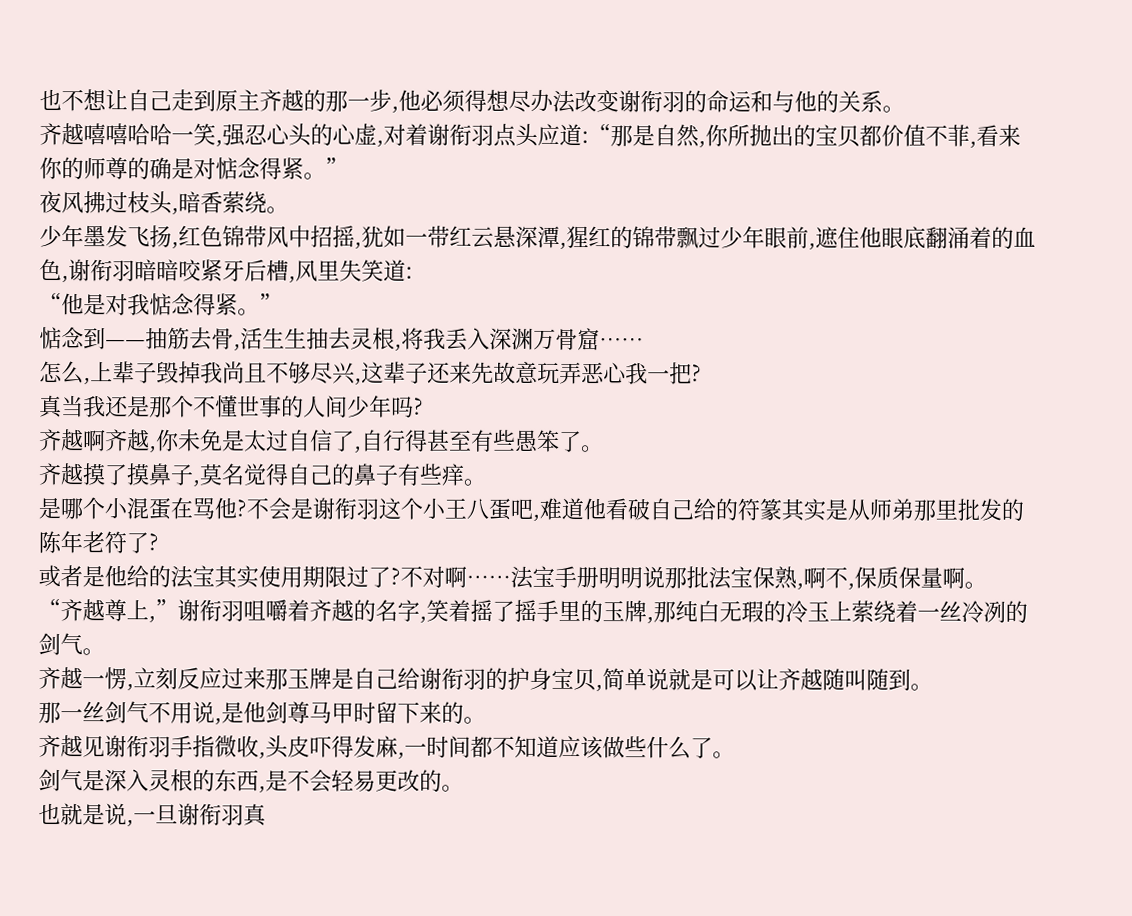也不想让自己走到原主齐越的那一步,他必须得想尽办法改变谢衔羽的命运和与他的关系。
齐越嘻嘻哈哈一笑,强忍心头的心虚,对着谢衔羽点头应道:“那是自然,你所抛出的宝贝都价值不菲,看来你的师尊的确是对惦念得紧。”
夜风拂过枝头,暗香萦绕。
少年墨发飞扬,红色锦带风中招摇,犹如一带红云悬深潭,猩红的锦带飘过少年眼前,遮住他眼底翻涌着的血色,谢衔羽暗暗咬紧牙后槽,风里失笑道:
“他是对我惦念得紧。”
惦念到——抽筋去骨,活生生抽去灵根,将我丢入深渊万骨窟……
怎么,上辈子毁掉我尚且不够尽兴,这辈子还来先故意玩弄恶心我一把?
真当我还是那个不懂世事的人间少年吗?
齐越啊齐越,你未免是太过自信了,自行得甚至有些愚笨了。
齐越摸了摸鼻子,莫名觉得自己的鼻子有些痒。
是哪个小混蛋在骂他?不会是谢衔羽这个小王八蛋吧,难道他看破自己给的符篆其实是从师弟那里批发的陈年老符了?
或者是他给的法宝其实使用期限过了?不对啊……法宝手册明明说那批法宝保熟,啊不,保质保量啊。
“齐越尊上,”谢衔羽咀嚼着齐越的名字,笑着摇了摇手里的玉牌,那纯白无瑕的冷玉上萦绕着一丝冷冽的剑气。
齐越一愣,立刻反应过来那玉牌是自己给谢衔羽的护身宝贝,简单说就是可以让齐越随叫随到。
那一丝剑气不用说,是他剑尊马甲时留下来的。
齐越见谢衔羽手指微收,头皮吓得发麻,一时间都不知道应该做些什么了。
剑气是深入灵根的东西,是不会轻易更改的。
也就是说,一旦谢衔羽真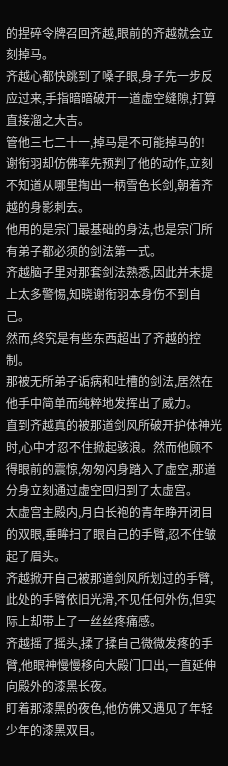的捏碎令牌召回齐越,眼前的齐越就会立刻掉马。
齐越心都快跳到了嗓子眼,身子先一步反应过来,手指暗暗破开一道虚空缝隙,打算直接溜之大吉。
管他三七二十一,掉马是不可能掉马的!
谢衔羽却仿佛率先预判了他的动作,立刻不知道从哪里掏出一柄雪色长剑,朝着齐越的身影刺去。
他用的是宗门最基础的身法,也是宗门所有弟子都必须的剑法第一式。
齐越脑子里对那套剑法熟悉,因此并未提上太多警惕,知晓谢衔羽本身伤不到自己。
然而,终究是有些东西超出了齐越的控制。
那被无所弟子诟病和吐槽的剑法,居然在他手中简单而纯粹地发挥出了威力。
直到齐越真的被那道剑风所破开护体神光时,心中才忍不住掀起骇浪。然而他顾不得眼前的震惊,匆匆闪身踏入了虚空,那道分身立刻通过虚空回归到了太虚宫。
太虚宫主殿内,月白长袍的青年睁开闭目的双眼,垂眸扫了眼自己的手臂,忍不住皱起了眉头。
齐越掀开自己被那道剑风所划过的手臂,此处的手臂依旧光滑,不见任何外伤,但实际上却带上了一丝丝疼痛感。
齐越摇了摇头,揉了揉自己微微发疼的手臂,他眼神慢慢移向大殿门口出,一直延伸向殿外的漆黑长夜。
盯着那漆黑的夜色,他仿佛又遇见了年轻少年的漆黑双目。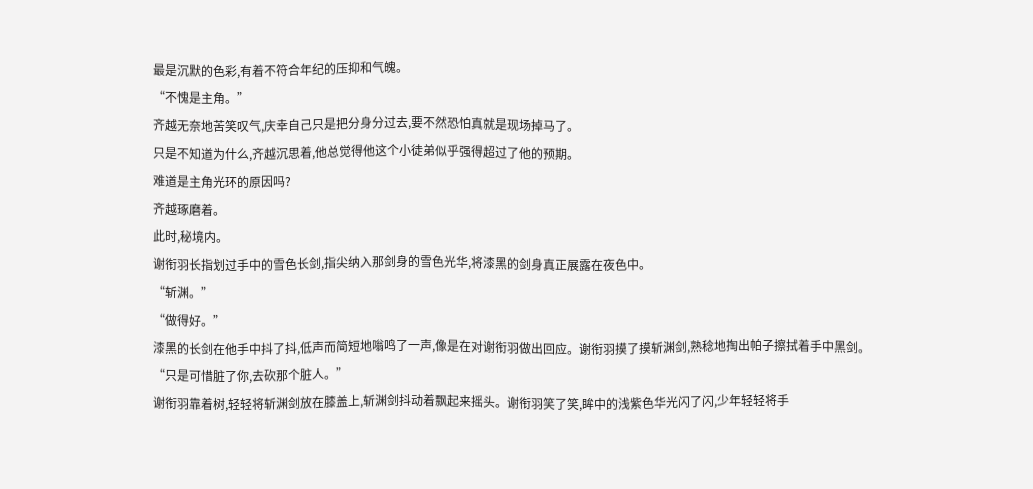最是沉默的色彩,有着不符合年纪的压抑和气魄。
“不愧是主角。”
齐越无奈地苦笑叹气,庆幸自己只是把分身分过去,要不然恐怕真就是现场掉马了。
只是不知道为什么,齐越沉思着,他总觉得他这个小徒弟似乎强得超过了他的预期。
难道是主角光环的原因吗?
齐越琢磨着。
此时,秘境内。
谢衔羽长指划过手中的雪色长剑,指尖纳入那剑身的雪色光华,将漆黑的剑身真正展露在夜色中。
“斩渊。”
“做得好。”
漆黑的长剑在他手中抖了抖,低声而简短地嗡鸣了一声,像是在对谢衔羽做出回应。谢衔羽摸了摸斩渊剑,熟稔地掏出帕子擦拭着手中黑剑。
“只是可惜脏了你,去砍那个脏人。”
谢衔羽靠着树,轻轻将斩渊剑放在膝盖上,斩渊剑抖动着飘起来摇头。谢衔羽笑了笑,眸中的浅紫色华光闪了闪,少年轻轻将手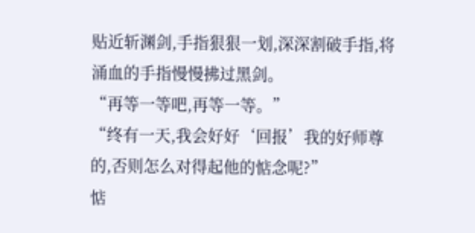贴近斩渊剑,手指狠狠一划,深深割破手指,将涌血的手指慢慢拂过黑剑。
“再等一等吧,再等一等。”
“终有一天,我会好好‘回报’我的好师尊的,否则怎么对得起他的惦念呢?”
惦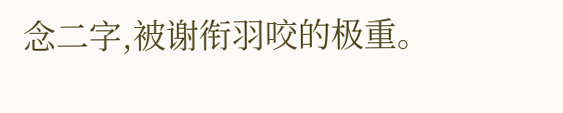念二字,被谢衔羽咬的极重。